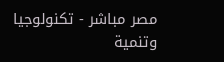مصر مباشر - تكنولوجيا وتنمية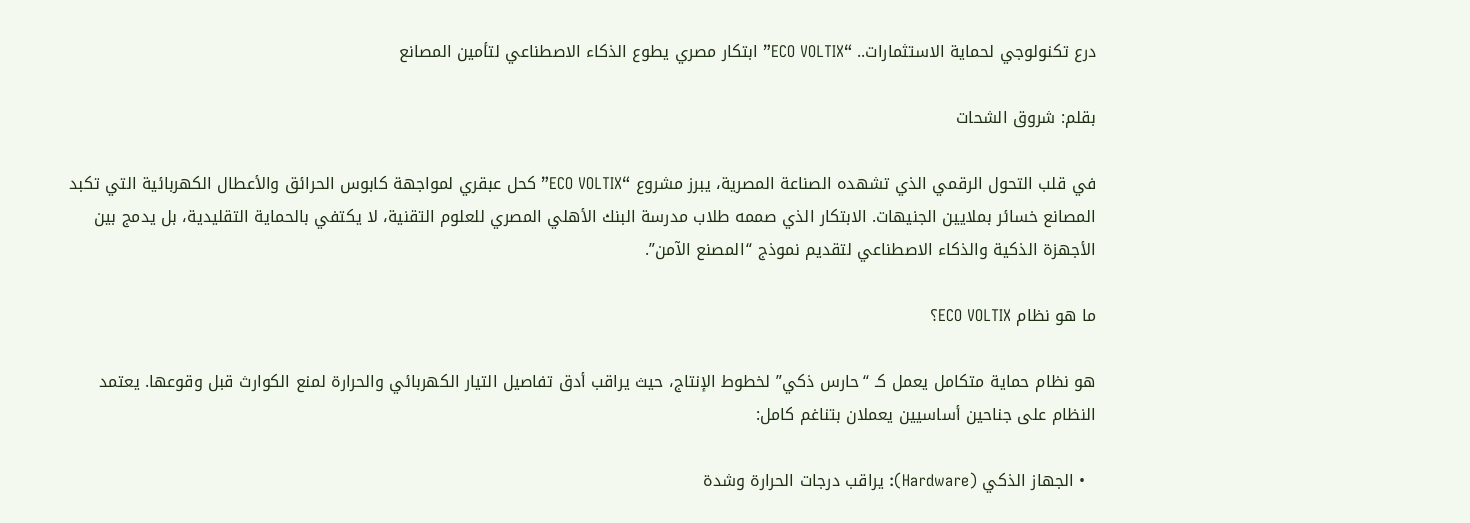درع تكنولوجي لحماية الاستثمارات.. “ECO VOLTIX” ابتكار مصري يطوع الذكاء الاصطناعي لتأمين المصانع

بقلم: شروق الشحات

في قلب التحول الرقمي الذي تشهده الصناعة المصرية، يبرز مشروع “ECO VOLTIX” كحل عبقري لمواجهة كابوس الحرائق والأعطال الكهربائية التي تكبد المصانع خسائر بملايين الجنيهات. الابتكار الذي صممه طلاب مدرسة البنك الأهلي المصري للعلوم التقنية، لا يكتفي بالحماية التقليدية، بل يدمج بين الأجهزة الذكية والذكاء الاصطناعي لتقديم نموذج “المصنع الآمن”.

ما هو نظام ECO VOLTIX؟

هو نظام حماية متكامل يعمل كـ “حارس ذكي” لخطوط الإنتاج، حيث يراقب أدق تفاصيل التيار الكهربائي والحرارة لمنع الكوارث قبل وقوعها. يعتمد النظام على جناحين أساسيين يعملان بتناغم كامل:

  • الجهاز الذكي (Hardware): يراقب درجات الحرارة وشدة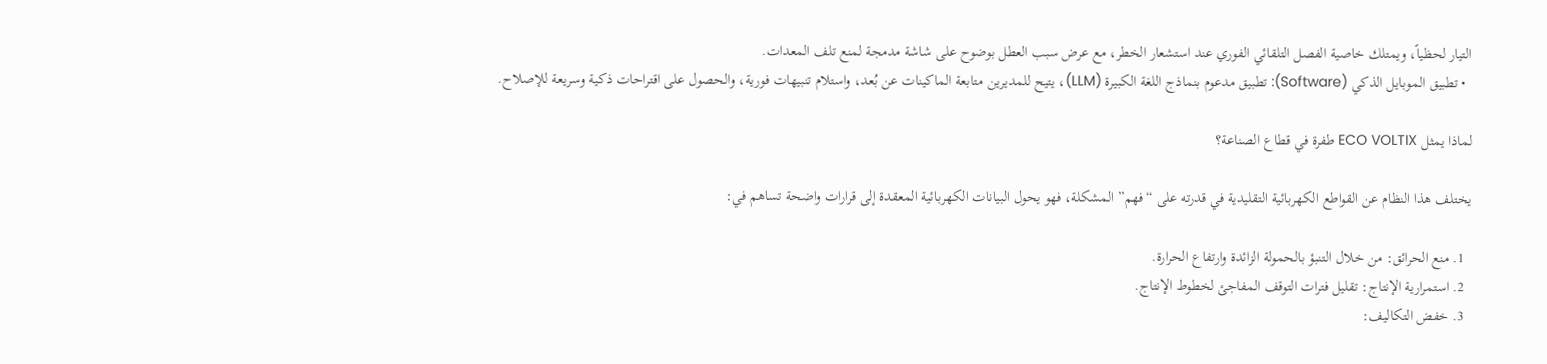التيار لحظياً، ويمتلك خاصية الفصل التلقائي الفوري عند استشعار الخطر، مع عرض سبب العطل بوضوح على شاشة مدمجة لمنع تلف المعدات.
  • تطبيق الموبايل الذكي (Software): تطبيق مدعوم بنماذج اللغة الكبيرة (LLM)، يتيح للمديرين متابعة الماكينات عن بُعد، واستلام تنبيهات فورية، والحصول على اقتراحات ذكية وسريعة للإصلاح.

لماذا يمثل ECO VOLTIX طفرة في قطاع الصناعة؟

يختلف هذا النظام عن القواطع الكهربائية التقليدية في قدرته على “فهم” المشكلة، فهو يحول البيانات الكهربائية المعقدة إلى قرارات واضحة تساهم في:

  1. منع الحرائق: من خلال التنبؤ بالحمولة الزائدة وارتفاع الحرارة.
  2. استمرارية الإنتاج: تقليل فترات التوقف المفاجئ لخطوط الإنتاج.
  3. خفض التكاليف: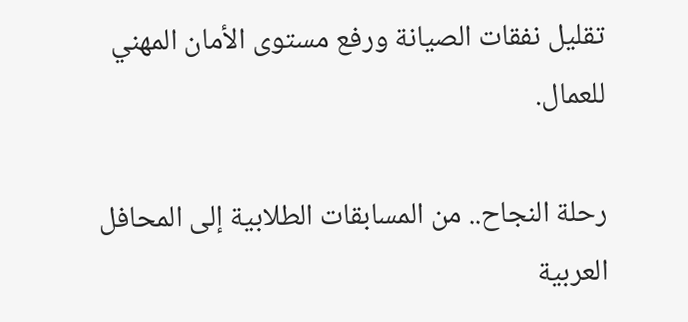تقليل نفقات الصيانة ورفع مستوى الأمان المهني للعمال.

رحلة النجاح.. من المسابقات الطلابية إلى المحافل العربية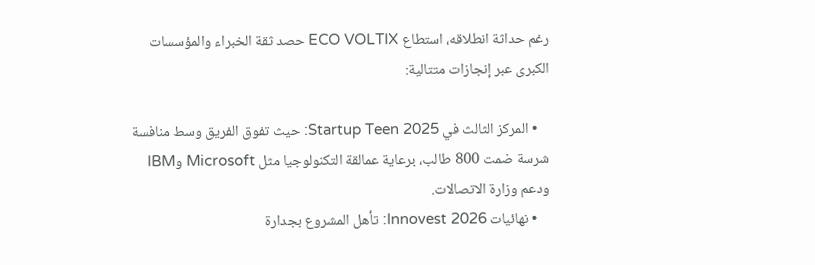رغم حداثة انطلاقه، استطاع ECO VOLTIX حصد ثقة الخبراء والمؤسسات الكبرى عبر إنجازات متتالية:

    • المركز الثالث في Startup Teen 2025: حيث تفوق الفريق وسط منافسة شرسة ضمت 800 طالب، برعاية عمالقة التكنولوجيا مثل Microsoft وIBM ودعم وزارة الاتصالات.
    • نهائيات Innovest 2026: تأهل المشروع بجدارة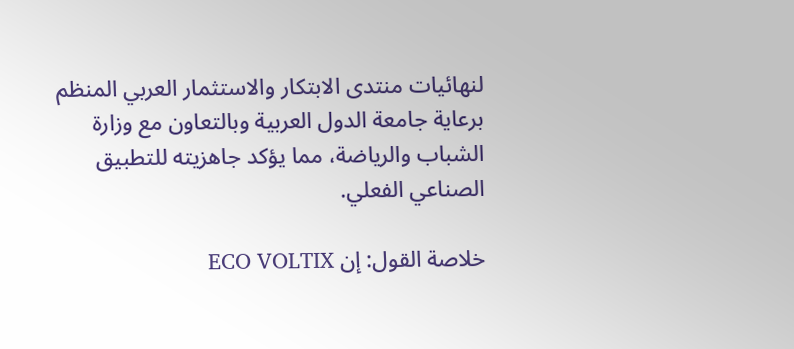لنهائيات منتدى الابتكار والاستثمار العربي المنظم برعاية جامعة الدول العربية وبالتعاون مع وزارة الشباب والرياضة، مما يؤكد جاهزيته للتطبيق الصناعي الفعلي.

خلاصة القول: إن ECO VOLTIX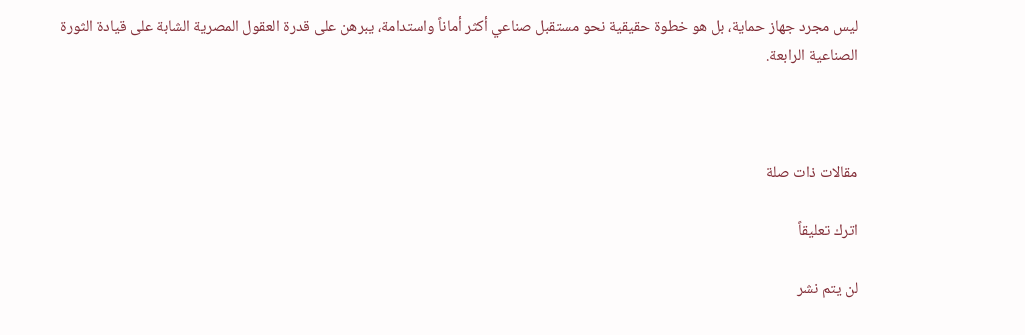ليس مجرد جهاز حماية، بل هو خطوة حقيقية نحو مستقبل صناعي أكثر أماناً واستدامة، يبرهن على قدرة العقول المصرية الشابة على قيادة الثورة الصناعية الرابعة.



مقالات ذات صلة

اترك تعليقاً

لن يتم نشر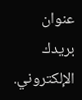عنوان بريدك الإلكتروني.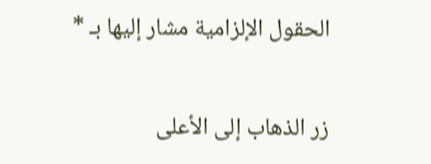الحقول الإلزامية مشار إليها بـ *

زر الذهاب إلى الأعلى